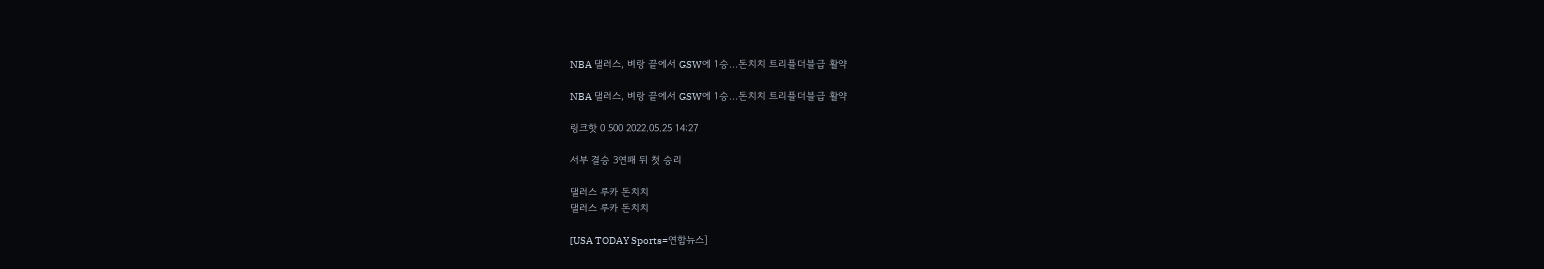NBA 댈러스, 벼랑 끝에서 GSW에 1승…돈치치 트리플더블급 활약

NBA 댈러스, 벼랑 끝에서 GSW에 1승…돈치치 트리플더블급 활약

링크핫 0 500 2022.05.25 14:27

서부 결승 3연패 뒤 첫 승리

댈러스 루카 돈치치
댈러스 루카 돈치치

[USA TODAY Sports=연합뉴스]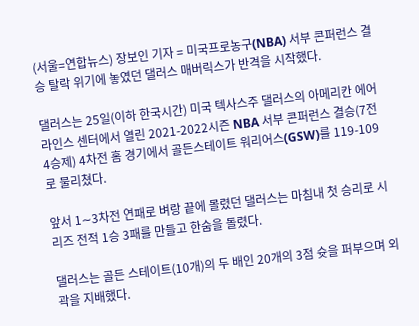(서울=연합뉴스) 장보인 기자 = 미국프로농구(NBA) 서부 콘퍼런스 결승 탈락 위기에 놓였던 댈러스 매버릭스가 반격을 시작했다.

댈러스는 25일(이하 한국시간) 미국 텍사스주 댈러스의 아메리칸 에어라인스 센터에서 열린 2021-2022시즌 NBA 서부 콘퍼런스 결승(7전 4승제) 4차전 홈 경기에서 골든스테이트 워리어스(GSW)를 119-109로 물리쳤다.

앞서 1∼3차전 연패로 벼랑 끝에 몰렸던 댈러스는 마침내 첫 승리로 시리즈 전적 1승 3패를 만들고 한숨을 돌렸다.

댈러스는 골든 스테이트(10개)의 두 배인 20개의 3점 슛을 퍼부으며 외곽을 지배했다.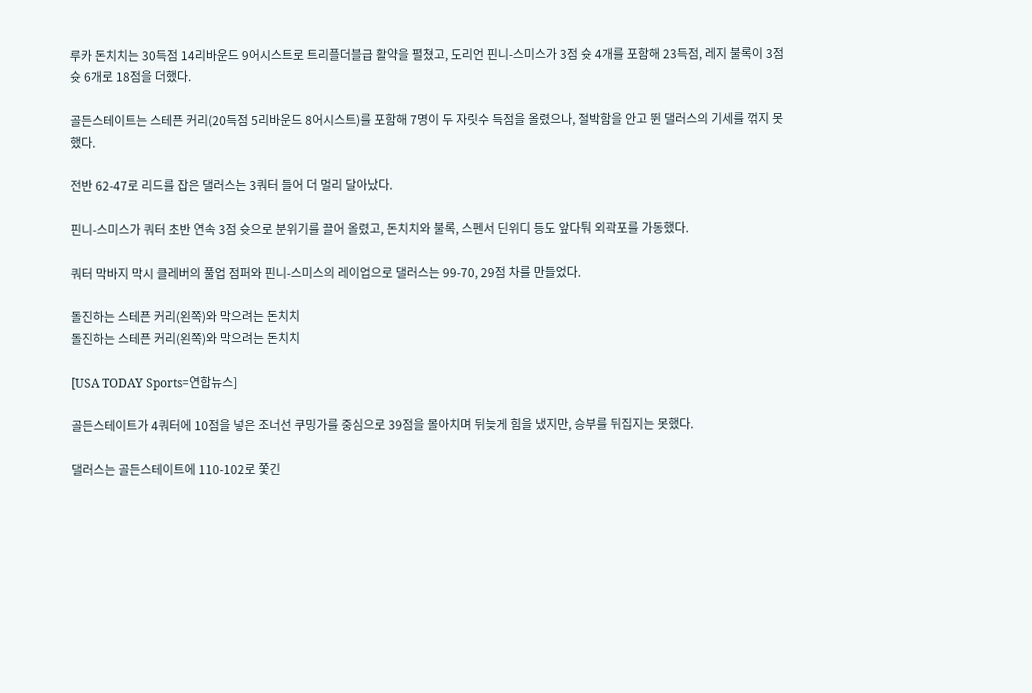루카 돈치치는 30득점 14리바운드 9어시스트로 트리플더블급 활약을 펼쳤고, 도리언 핀니-스미스가 3점 슛 4개를 포함해 23득점, 레지 불록이 3점 슛 6개로 18점을 더했다.

골든스테이트는 스테픈 커리(20득점 5리바운드 8어시스트)를 포함해 7명이 두 자릿수 득점을 올렸으나, 절박함을 안고 뛴 댈러스의 기세를 꺾지 못했다.

전반 62-47로 리드를 잡은 댈러스는 3쿼터 들어 더 멀리 달아났다.

핀니-스미스가 쿼터 초반 연속 3점 슛으로 분위기를 끌어 올렸고, 돈치치와 불록, 스펜서 딘위디 등도 앞다퉈 외곽포를 가동했다.

쿼터 막바지 막시 클레버의 풀업 점퍼와 핀니-스미스의 레이업으로 댈러스는 99-70, 29점 차를 만들었다.

돌진하는 스테픈 커리(왼쪽)와 막으려는 돈치치
돌진하는 스테픈 커리(왼쪽)와 막으려는 돈치치

[USA TODAY Sports=연합뉴스]

골든스테이트가 4쿼터에 10점을 넣은 조너선 쿠밍가를 중심으로 39점을 몰아치며 뒤늦게 힘을 냈지만, 승부를 뒤집지는 못했다.

댈러스는 골든스테이트에 110-102로 쫓긴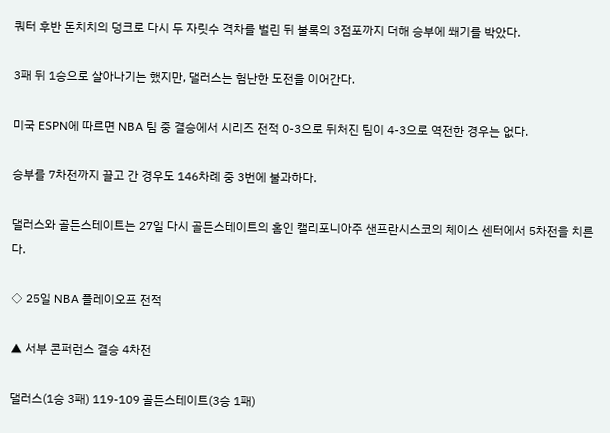쿼터 후반 돈치치의 덩크로 다시 두 자릿수 격차를 벌린 뒤 불록의 3점포까지 더해 승부에 쐐기를 박았다.

3패 뒤 1승으로 살아나기는 했지만, 댈러스는 험난한 도전을 이어간다.

미국 ESPN에 따르면 NBA 팀 중 결승에서 시리즈 전적 0-3으로 뒤처진 팀이 4-3으로 역전한 경우는 없다.

승부를 7차전까지 끌고 간 경우도 146차례 중 3번에 불과하다.

댈러스와 골든스테이트는 27일 다시 골든스테이트의 홈인 캘리포니아주 샌프란시스코의 체이스 센터에서 5차전을 치른다.

◇ 25일 NBA 플레이오프 전적

▲ 서부 콘퍼런스 결승 4차전

댈러스(1승 3패) 119-109 골든스테이트(3승 1패)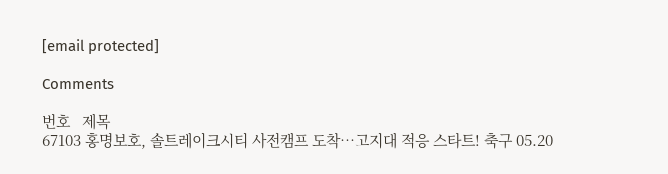[email protected]

Comments

번호   제목
67103 홍명보호, 솔트레이크시티 사전캠프 도착…고지대 적응 스타트! 축구 05.20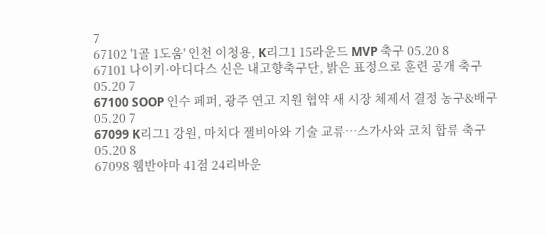7
67102 '1골 1도움' 인천 이청용, K리그1 15라운드 MVP 축구 05.20 8
67101 나이키·아디다스 신은 내고향축구단, 밝은 표정으로 훈련 공개 축구 05.20 7
67100 SOOP 인수 페퍼, 광주 연고 지원 협약 새 시장 체제서 결정 농구&배구 05.20 7
67099 K리그1 강원, 마치다 젤비아와 기술 교류…스가사와 코치 합류 축구 05.20 8
67098 웸반야마 41점 24리바운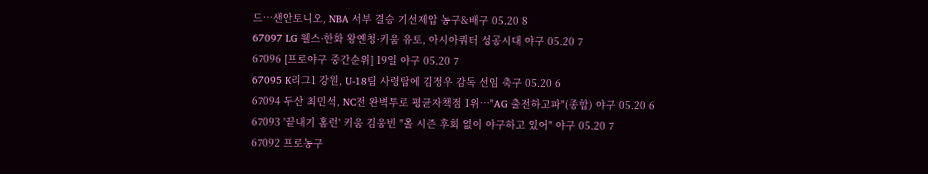드…샌안토니오, NBA 서부 결승 기선제압 농구&배구 05.20 8
67097 LG 웰스·한화 왕옌청·키움 유토, 아시아쿼터 성공시대 야구 05.20 7
67096 [프로야구 중간순위] 19일 야구 05.20 7
67095 K리그1 강원, U-18팀 사령탑에 김정우 감독 선임 축구 05.20 6
67094 두산 최민석, NC전 완벽투로 평균자책점 1위…"AG 출전하고파"(종합) 야구 05.20 6
67093 '끝내기 홈런' 키움 김웅빈 "올 시즌 후회 없이 야구하고 있어" 야구 05.20 7
67092 프로농구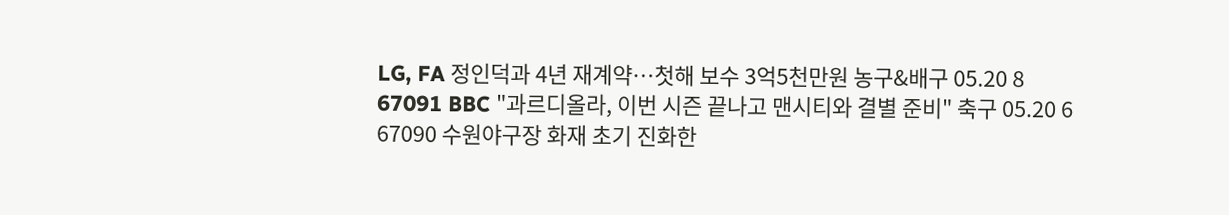LG, FA 정인덕과 4년 재계약…첫해 보수 3억5천만원 농구&배구 05.20 8
67091 BBC "과르디올라, 이번 시즌 끝나고 맨시티와 결별 준비" 축구 05.20 6
67090 수원야구장 화재 초기 진화한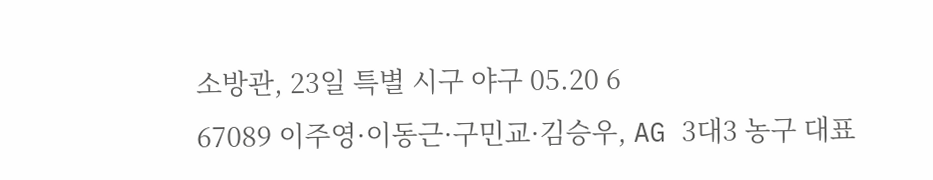소방관, 23일 특별 시구 야구 05.20 6
67089 이주영·이동근·구민교·김승우, AG 3대3 농구 대표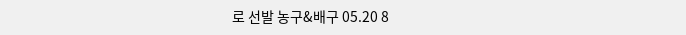로 선발 농구&배구 05.20 8